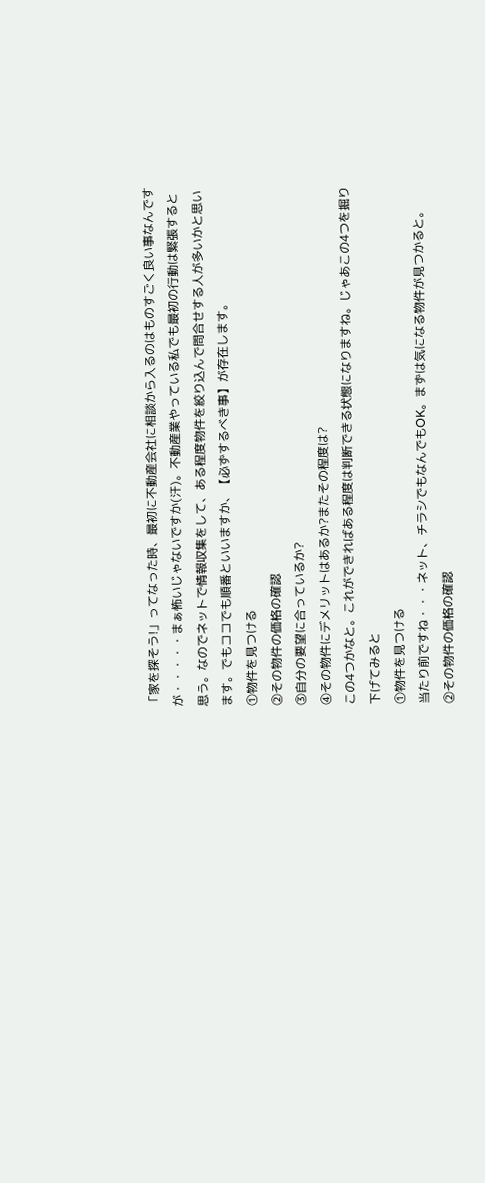「家を探そう!」ってなった時、最初に不動産会社に相談から入るのはものすごく良い事なんですが・・・・・まぁ怖いじゃないですか(汗)。不動産業やっている私でも最初の行動は緊張すると思う。なのでネットで情報収集をして、ある程度物件を絞り込んで問合せする人が多いかと思います。でもココでも順番といいますか、【必ずするべき事】が存在します。
①物件を見つける
②その物件の価格の確認
③自分の要望に合っているか?
④その物件にデメリットはあるか?またその程度は?
この4つかなと。これができればある程度は判断できる状態になりますね。じゃあこの4つを掘り下げてみると
①物件を見つける
当たり前ですね・・・ネット、チラシでもなんでもOK。まずは気になる物件が見つかると。
②その物件の価格の確認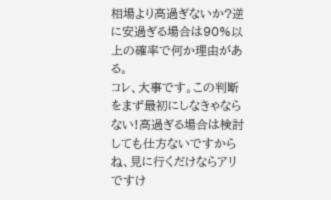相場より高過ぎないか?逆に安過ぎる場合は90%以上の確率で何か理由がある。
コレ、大事です。この判断をまず最初にしなきゃならない!高過ぎる場合は検討しても仕方ないですからね、見に行くだけならアリですけ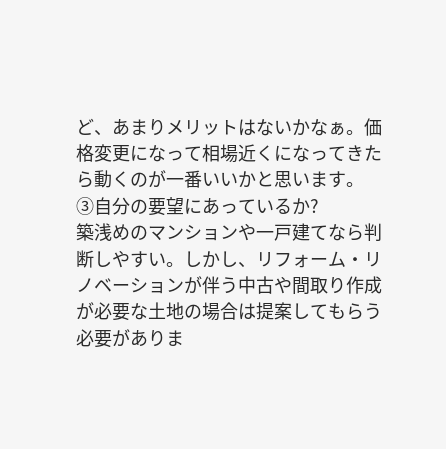ど、あまりメリットはないかなぁ。価格変更になって相場近くになってきたら動くのが一番いいかと思います。
③自分の要望にあっているか?
築浅めのマンションや一戸建てなら判断しやすい。しかし、リフォーム・リノベーションが伴う中古や間取り作成が必要な土地の場合は提案してもらう必要がありま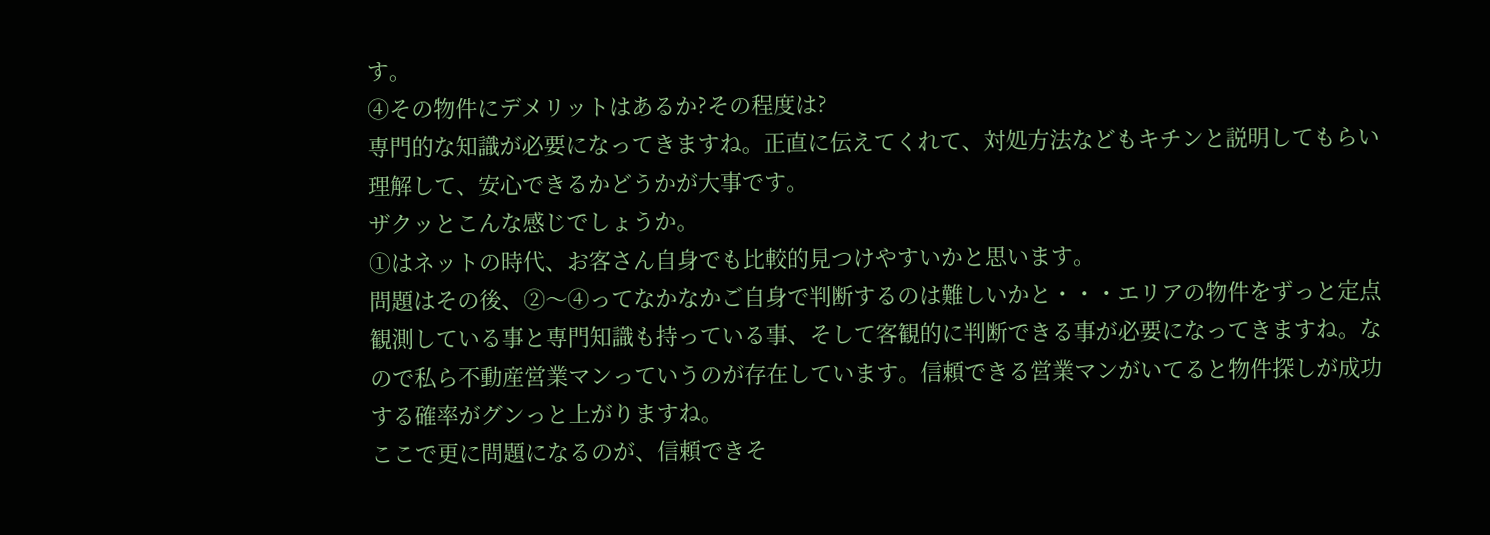す。
④その物件にデメリットはあるか?その程度は?
専門的な知識が必要になってきますね。正直に伝えてくれて、対処方法などもキチンと説明してもらい理解して、安心できるかどうかが大事です。
ザクッとこんな感じでしょうか。
①はネットの時代、お客さん自身でも比較的見つけやすいかと思います。
問題はその後、②〜④ってなかなかご自身で判断するのは難しいかと・・・エリアの物件をずっと定点観測している事と専門知識も持っている事、そして客観的に判断できる事が必要になってきますね。なので私ら不動産営業マンっていうのが存在しています。信頼できる営業マンがいてると物件探しが成功する確率がグンっと上がりますね。
ここで更に問題になるのが、信頼できそ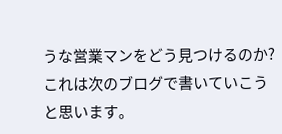うな営業マンをどう見つけるのか?
これは次のブログで書いていこうと思います。